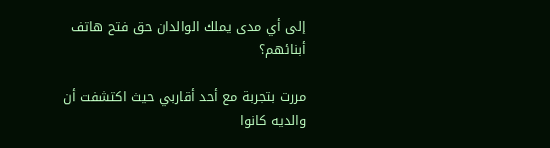إلى أي مدى يملك الوالدان حق فتح هاتف أبنائهم؟

مررت بتجربة مع أحد أقاربي حيث اكتشفت أن والديه كانوا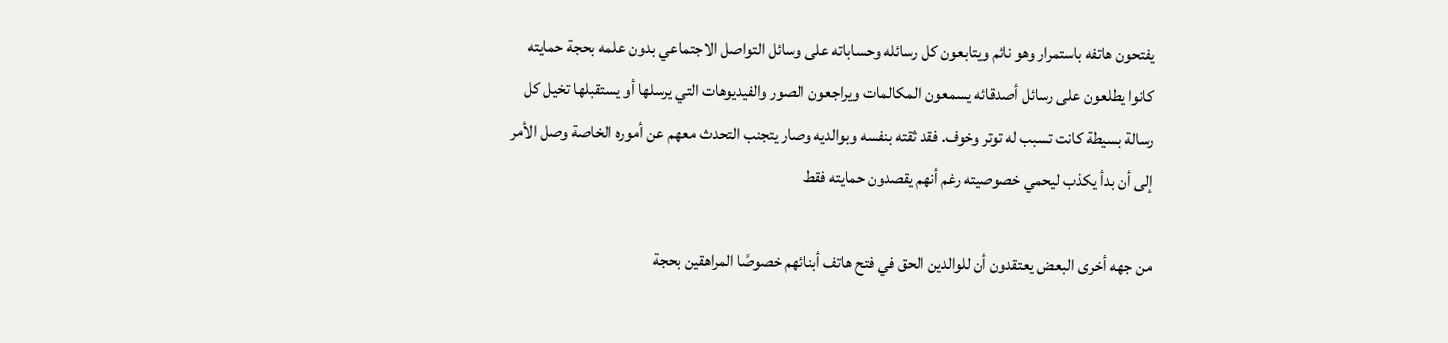يفتحون هاتفه باستمرار وهو نائم ويتابعون كل رسائله وحساباته على وسائل التواصل الاجتماعي بدون علمه بحجة حمايته كانوا يطلعون على رسائل أصدقائه يسمعون المكالمات ويراجعون الصور والفيديوهات التي يرسلها أو يستقبلها تخيل كل رسالة بسيطة كانت تسبب له توتر وخوف. فقد ثقته بنفسه وبوالديه وصار يتجنب التحدث معهم عن أموره الخاصة وصل الأمر إلى أن بدأ يكذب ليحمي خصوصيته رغم أنهم يقصدون حمايته فقط

من جهه أخرى البعض يعتقدون أن للوالدين الحق في فتح هاتف أبنائهم خصوصًا المراهقين بحجة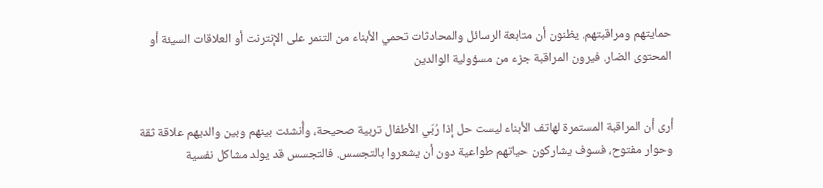حمايتهم ومراقبتهم. يظنون أن متابعة الرسائل والمحادثات تحمي الأبناء من التنمر على الإنترنت أو العلاقات السيئة أو المحتوى الضار. فيرون المراقبة جزء من مسؤولية الوالدين


أرى أن المراقبة المستمرة لهاتف الأبناء ليست حل إذا رُبّي الأطفال تربية صحيحة، وأُنشئت بينهم وبين والديهم علاقة ثقة وحوار مفتوح، فسوف يشاركون حياتهم طواعية دون أن يشعروا بالتجسس. فالتجسس قد يولد مشاكل نفسية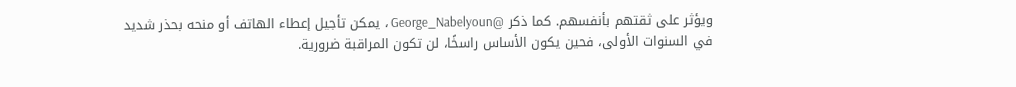ويؤثر على ثقتهم بأنفسهم. كما ذكر @George_Nabelyoun ، يمكن تأجيل إعطاء الهاتف أو منحه بحذر شديد في السنوات الأولى، فحين يكون الأساس راسخًا، لن تكون المراقبة ضرورية.